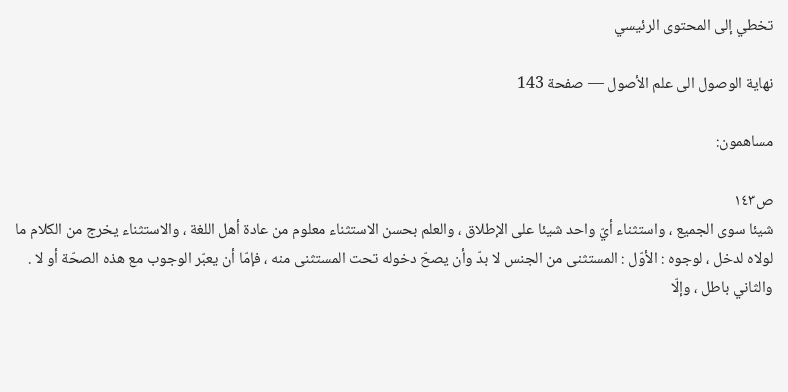تخطي إلى المحتوى الرئيسي

نهاية الوصول الى علم الأصول — صفحة 143

مساهمون:

ص١٤٣
شيئا سوى الجميع ، واستثناء أيّ واحد شيئا على الإطلاق ، والعلم بحسن الاستثناء معلوم من عادة أهل اللغة ، والاستثناء يخرج من الكلام ما لولاه لدخل ، لوجوه : الأوّل : المستثنى من الجنس لا بدّ وأن يصحّ دخوله تحت المستثنى منه ، فإمّا أن يعبّر الوجوب مع هذه الصحّة أو لا . والثاني باطل ، وإلّا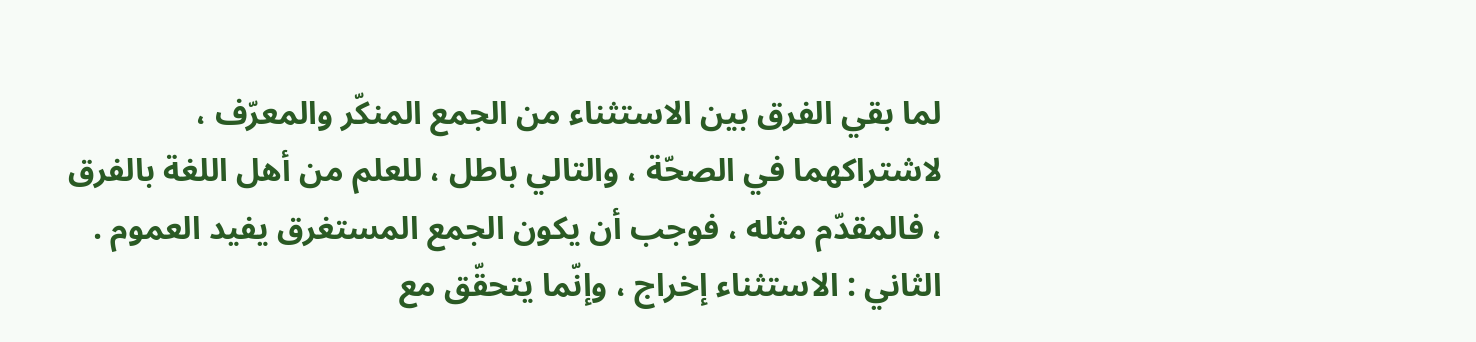لما بقي الفرق بين الاستثناء من الجمع المنكّر والمعرّف ، لاشتراكهما في الصحّة ، والتالي باطل ، للعلم من أهل اللغة بالفرق ، فالمقدّم مثله ، فوجب أن يكون الجمع المستغرق يفيد العموم . الثاني : الاستثناء إخراج ، وإنّما يتحقّق مع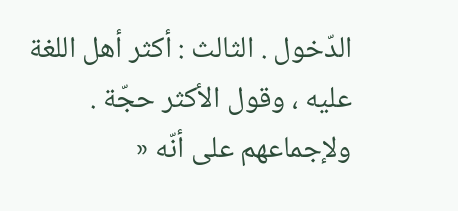الدّخول . الثالث : أكثر أهل اللغة عليه ، وقول الأكثر حجّة . ولإجماعهم على أنّه «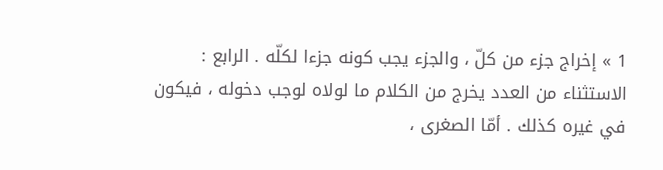1 » إخراج جزء من كلّ ، والجزء يجب كونه جزءا لكلّه . الرابع : الاستثناء من العدد يخرج من الكلام ما لولاه لوجب دخوله ، فيكون في غيره كذلك . أمّا الصغرى ،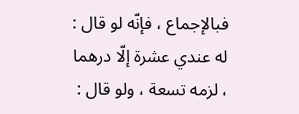فبالإجماع ، فإنّه لو قال : له عندي عشرة إلّا درهما ، لزمه تسعة ، ولو قال :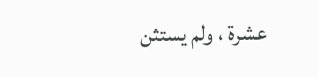عشرة ، ولم يستثن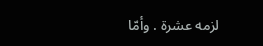لزمه عشرة . وأمّا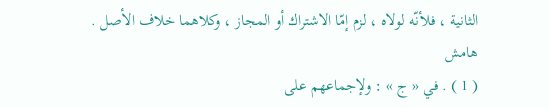الثانية ، فلأنّه لولاه ، لزم إمّا الاشتراك أو المجاز ، وكلاهما خلاف الأصل .
هامش
( 1 ) . في « ج » : ولإجماعهم على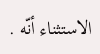الاستثناء أنّه .